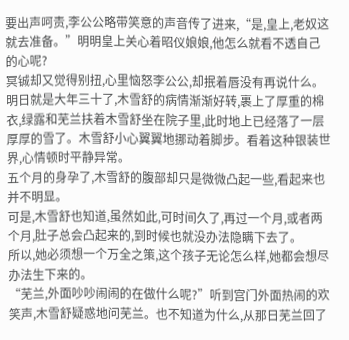要出声呵责,李公公略带笑意的声音传了进来,“是,皇上,老奴这就去准备。”明明皇上关心着昭仪娘娘,他怎么就看不透自己的心呢?
冥铖却又觉得别扭,心里恼怒李公公,却抿着唇没有再说什么。
明日就是大年三十了,木雪舒的病情渐渐好转,裹上了厚重的棉衣,绿露和芜兰扶着木雪舒坐在院子里,此时地上已经落了一层厚厚的雪了。木雪舒小心翼翼地挪动着脚步。看着这种银装世界,心情顿时平静异常。
五个月的身孕了,木雪舒的腹部却只是微微凸起一些,看起来也并不明显。
可是,木雪舒也知道,虽然如此,可时间久了,再过一个月,或者两个月,肚子总会凸起来的,到时候也就没办法隐瞒下去了。
所以,她必须想一个万全之策,这个孩子无论怎么样,她都会想尽办法生下来的。
“芜兰,外面吵吵闹闹的在做什么呢?”听到宫门外面热闹的欢笑声,木雪舒疑惑地问芜兰。也不知道为什么,从那日芜兰回了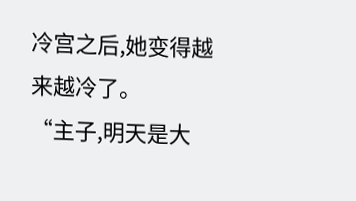冷宫之后,她变得越来越冷了。
“主子,明天是大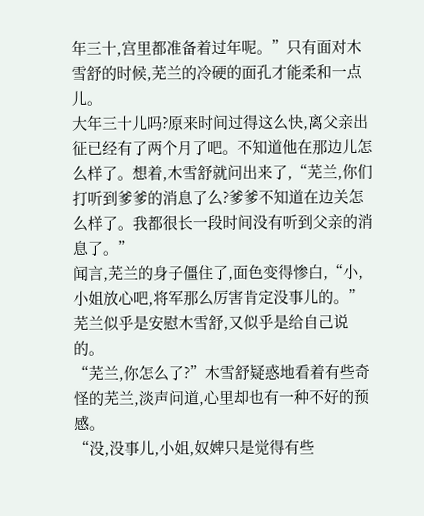年三十,宫里都准备着过年呢。”只有面对木雪舒的时候,芜兰的冷硬的面孔才能柔和一点儿。
大年三十儿吗?原来时间过得这么快,离父亲出征已经有了两个月了吧。不知道他在那边儿怎么样了。想着,木雪舒就问出来了,“芜兰,你们打听到爹爹的消息了么?爹爹不知道在边关怎么样了。我都很长一段时间没有听到父亲的消息了。”
闻言,芜兰的身子僵住了,面色变得惨白,“小,小姐放心吧,将军那么厉害肯定没事儿的。”芜兰似乎是安慰木雪舒,又似乎是给自己说的。
“芜兰,你怎么了?”木雪舒疑惑地看着有些奇怪的芜兰,淡声问道,心里却也有一种不好的预感。
“没,没事儿,小姐,奴婢只是觉得有些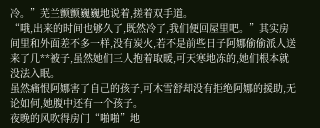冷。”芜兰颤颤巍巍地说着,搓着双手道。
“哦,出来的时间也够久了,既然冷了,我们便回屋里吧。”其实房间里和外面差不多一样,没有炭火,若不是前些日子阿娜偷偷派人送来了几**被子,虽然她们三人抱着取暖,可天寒地冻的,她们根本就没法入眠。
虽然痛恨阿娜害了自己的孩子,可木雪舒却没有拒绝阿娜的援助,无论如何,她腹中还有一个孩子。
夜晚的风吹得房门“啪啪”地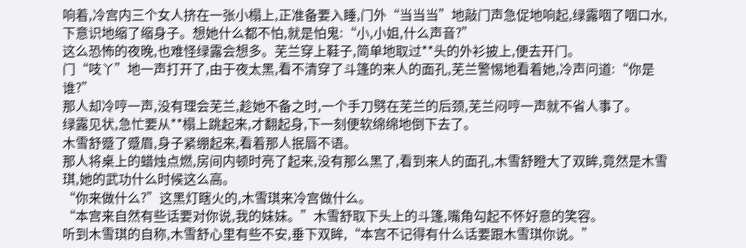响着,冷宫内三个女人挤在一张小榻上,正准备要入睡,门外“当当当”地敲门声急促地响起,绿露咽了咽口水,下意识地缩了缩身子。想她什么都不怕,就是怕鬼:“小,小姐,什么声音?”
这么恐怖的夜晚,也难怪绿露会想多。芜兰穿上鞋子,简单地取过**头的外衫披上,便去开门。
门“吱丫”地一声打开了,由于夜太黑,看不清穿了斗篷的来人的面孔,芜兰警惕地看着她,冷声问道:“你是谁?”
那人却冷哼一声,没有理会芜兰,趁她不备之时,一个手刀劈在芜兰的后颈,芜兰闷哼一声就不省人事了。
绿露见状,急忙要从**榻上跳起来,才翻起身,下一刻便软绵绵地倒下去了。
木雪舒蹙了蹙眉,身子紧绷起来,看着那人抿唇不语。
那人将桌上的蜡烛点燃,房间内顿时亮了起来,没有那么黑了,看到来人的面孔,木雪舒瞪大了双眸,竟然是木雪琪,她的武功什么时候这么高。
“你来做什么?”这黑灯瞎火的,木雪琪来冷宫做什么。
“本宫来自然有些话要对你说,我的妹妹。”木雪舒取下头上的斗篷,嘴角勾起不怀好意的笑容。
听到木雪琪的自称,木雪舒心里有些不安,垂下双眸,“本宫不记得有什么话要跟木雪琪你说。”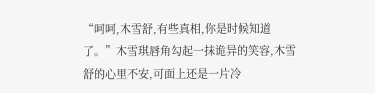“呵呵,木雪舒,有些真相,你是时候知道了。”木雪琪唇角勾起一抹诡异的笑容,木雪舒的心里不安,可面上还是一片冷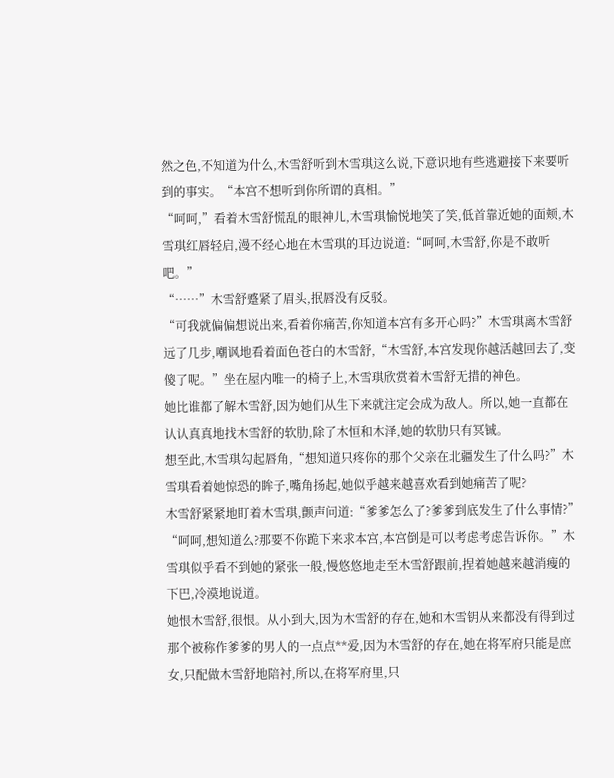然之色,不知道为什么,木雪舒听到木雪琪这么说,下意识地有些逃避接下来要听到的事实。“本宫不想听到你所谓的真相。”
“呵呵,”看着木雪舒慌乱的眼神儿,木雪琪愉悦地笑了笑,低首靠近她的面颊,木雪琪红唇轻启,漫不经心地在木雪琪的耳边说道:“呵呵,木雪舒,你是不敢听吧。”
“……”木雪舒蹙紧了眉头,抿唇没有反驳。
“可我就偏偏想说出来,看着你痛苦,你知道本宫有多开心吗?”木雪琪离木雪舒远了几步,嘲讽地看着面色苍白的木雪舒,“木雪舒,本宫发现你越活越回去了,变傻了呢。”坐在屋内唯一的椅子上,木雪琪欣赏着木雪舒无措的神色。
她比谁都了解木雪舒,因为她们从生下来就注定会成为敌人。所以,她一直都在认认真真地找木雪舒的软肋,除了木恒和木泽,她的软肋只有冥铖。
想至此,木雪琪勾起唇角,“想知道只疼你的那个父亲在北疆发生了什么吗?”木雪琪看着她惊恐的眸子,嘴角扬起,她似乎越来越喜欢看到她痛苦了呢?
木雪舒紧紧地盯着木雪琪,颤声问道:“爹爹怎么了?爹爹到底发生了什么事情?”
“呵呵,想知道么?那要不你跪下来求本宫,本宫倒是可以考虑考虑告诉你。”木雪琪似乎看不到她的紧张一般,慢悠悠地走至木雪舒跟前,捏着她越来越消瘦的下巴,冷漠地说道。
她恨木雪舒,很恨。从小到大,因为木雪舒的存在,她和木雪钥从来都没有得到过那个被称作爹爹的男人的一点点**爱,因为木雪舒的存在,她在将军府只能是庶女,只配做木雪舒地陪衬,所以,在将军府里,只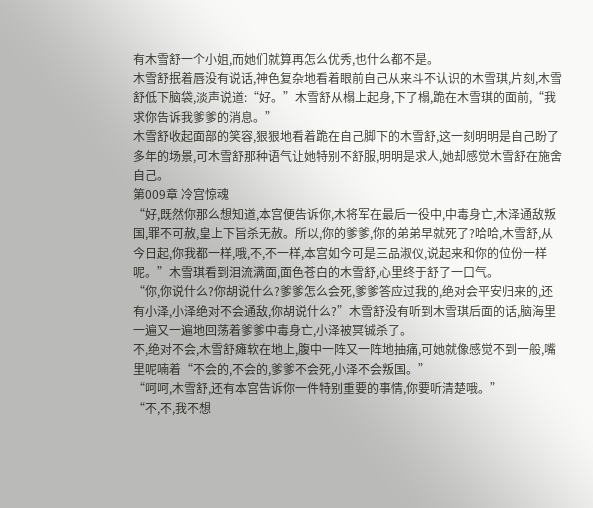有木雪舒一个小姐,而她们就算再怎么优秀,也什么都不是。
木雪舒抿着唇没有说话,神色复杂地看着眼前自己从来斗不认识的木雪琪,片刻,木雪舒低下脑袋,淡声说道:“好。”木雪舒从榻上起身,下了榻,跪在木雪琪的面前,“我求你告诉我爹爹的消息。”
木雪舒收起面部的笑容,狠狠地看着跪在自己脚下的木雪舒,这一刻明明是自己盼了多年的场景,可木雪舒那种语气让她特别不舒服,明明是求人,她却感觉木雪舒在施舍自己。
第009章 冷宫惊魂
“好,既然你那么想知道,本宫便告诉你,木将军在最后一役中,中毒身亡,木泽通敌叛国,罪不可赦,皇上下旨杀无赦。所以,你的爹爹,你的弟弟早就死了?哈哈,木雪舒,从今日起,你我都一样,哦,不,不一样,本宫如今可是三品淑仪,说起来和你的位份一样呢。”木雪琪看到泪流满面,面色苍白的木雪舒,心里终于舒了一口气。
“你,你说什么?你胡说什么?爹爹怎么会死,爹爹答应过我的,绝对会平安归来的,还有小泽,小泽绝对不会通敌,你胡说什么?”木雪舒没有听到木雪琪后面的话,脑海里一遍又一遍地回荡着爹爹中毒身亡,小泽被冥铖杀了。
不,绝对不会,木雪舒瘫软在地上,腹中一阵又一阵地抽痛,可她就像感觉不到一般,嘴里呢喃着“不会的,不会的,爹爹不会死,小泽不会叛国。”
“呵呵,木雪舒,还有本宫告诉你一件特别重要的事情,你要听清楚哦。”
“不,不,我不想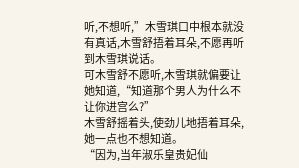听,不想听,”木雪琪口中根本就没有真话,木雪舒捂着耳朵,不愿再听到木雪琪说话。
可木雪舒不愿听,木雪琪就偏要让她知道,“知道那个男人为什么不让你进宫么?”
木雪舒摇着头,使劲儿地捂着耳朵,她一点也不想知道。
“因为,当年淑乐皇贵妃仙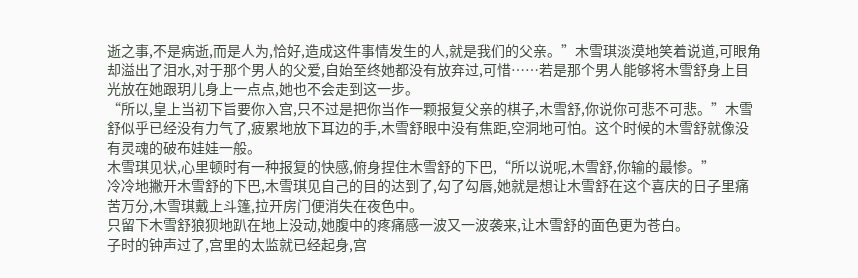逝之事,不是病逝,而是人为,恰好,造成这件事情发生的人,就是我们的父亲。”木雪琪淡漠地笑着说道,可眼角却溢出了泪水,对于那个男人的父爱,自始至终她都没有放弃过,可惜……若是那个男人能够将木雪舒身上目光放在她跟玥儿身上一点点,她也不会走到这一步。
“所以,皇上当初下旨要你入宫,只不过是把你当作一颗报复父亲的棋子,木雪舒,你说你可悲不可悲。”木雪舒似乎已经没有力气了,疲累地放下耳边的手,木雪舒眼中没有焦距,空洞地可怕。这个时候的木雪舒就像没有灵魂的破布娃娃一般。
木雪琪见状,心里顿时有一种报复的快感,俯身捏住木雪舒的下巴,“所以说呢,木雪舒,你输的最惨。”
冷冷地撇开木雪舒的下巴,木雪琪见自己的目的达到了,勾了勾唇,她就是想让木雪舒在这个喜庆的日子里痛苦万分,木雪琪戴上斗篷,拉开房门便消失在夜色中。
只留下木雪舒狼狈地趴在地上没动,她腹中的疼痛感一波又一波袭来,让木雪舒的面色更为苍白。
子时的钟声过了,宫里的太监就已经起身,宫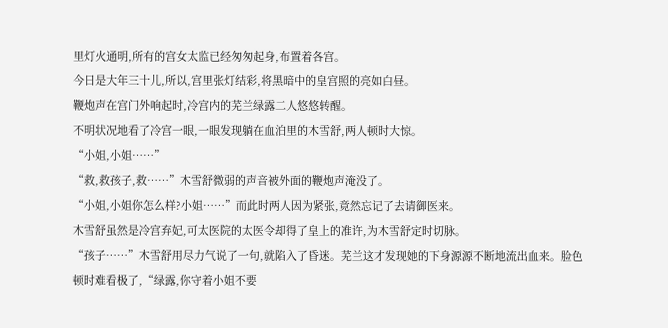里灯火通明,所有的宫女太监已经匆匆起身,布置着各宫。
今日是大年三十儿,所以,宫里张灯结彩,将黑暗中的皇宫照的亮如白昼。
鞭炮声在宫门外响起时,冷宫内的芜兰绿露二人悠悠转醒。
不明状况地看了冷宫一眼,一眼发现躺在血泊里的木雪舒,两人顿时大惊。
“小姐,小姐……”
“救,救孩子,救……”木雪舒微弱的声音被外面的鞭炮声淹没了。
“小姐,小姐你怎么样?小姐……”而此时两人因为紧张,竟然忘记了去请御医来。
木雪舒虽然是冷宫弃妃,可太医院的太医令却得了皇上的准许,为木雪舒定时切脉。
“孩子……”木雪舒用尽力气说了一句,就陷入了昏迷。芜兰这才发现她的下身源源不断地流出血来。脸色顿时难看极了,“绿露,你守着小姐不要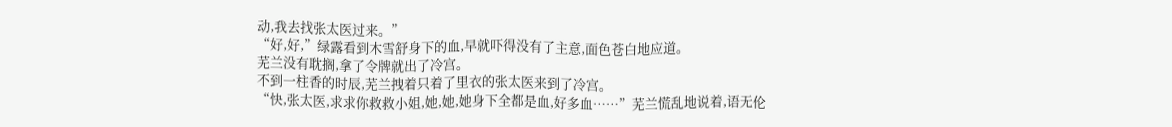动,我去找张太医过来。”
“好,好,”绿露看到木雪舒身下的血,早就吓得没有了主意,面色苍白地应道。
芜兰没有耽搁,拿了令牌就出了冷宫。
不到一柱香的时辰,芜兰拽着只着了里衣的张太医来到了冷宫。
“快,张太医,求求你救救小姐,她,她,她身下全都是血,好多血……”芜兰慌乱地说着,语无伦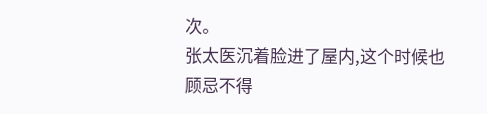次。
张太医沉着脸进了屋内,这个时候也顾忌不得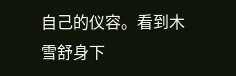自己的仪容。看到木雪舒身下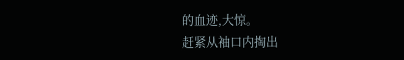的血迹,大惊。
赶紧从袖口内掏出